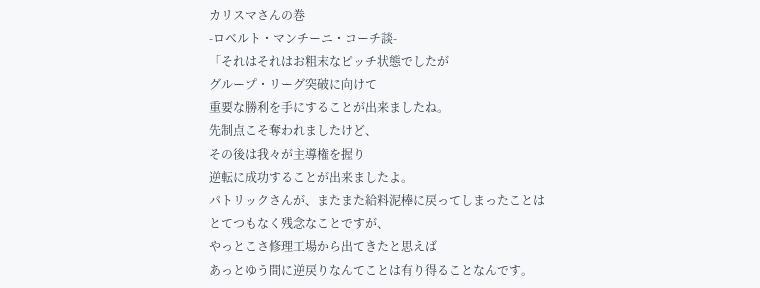カリスマさんの巻
-ロベルト・マンチーニ・コーチ談-
「それはそれはお粗末なピッチ状態でしたが
グループ・リーグ突破に向けて
重要な勝利を手にすることが出来ましたね。
先制点こそ奪われましたけど、
その後は我々が主導権を握り
逆転に成功することが出来ましたよ。
パトリックさんが、またまた給料泥棒に戻ってしまったことは
とてつもなく残念なことですが、
やっとこさ修理工場から出てきたと思えば
あっとゆう間に逆戻りなんてことは有り得ることなんです。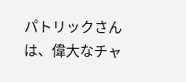パトリックさんは、偉大なチャ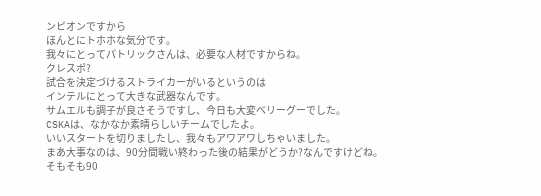ンピオンですから
ほんとにトホホな気分です。
我々にとってパトリックさんは、必要な人材ですからね。
クレスポ?
試合を決定づけるストライカーがいるというのは
インテルにとって大きな武器なんです。
サムエルも調子が良さそうですし、今日も大変ベリーグーでした。
CSKAは、なかなか素晴らしいチームでしたよ。
いいスタートを切りましたし、我々もアワアワしちゃいました。
まあ大事なのは、90分間戦い終わった後の結果がどうか?なんですけどね。
そもそも90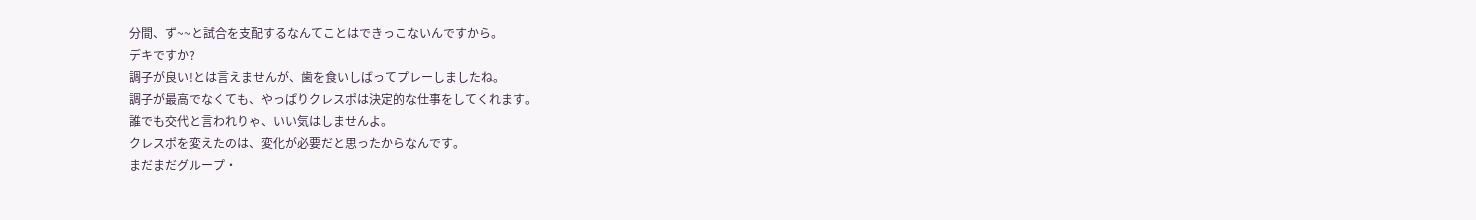分間、ず~~と試合を支配するなんてことはできっこないんですから。
デキですか?
調子が良い!とは言えませんが、歯を食いしばってプレーしましたね。
調子が最高でなくても、やっぱりクレスポは決定的な仕事をしてくれます。
誰でも交代と言われりゃ、いい気はしませんよ。
クレスポを変えたのは、変化が必要だと思ったからなんです。
まだまだグループ・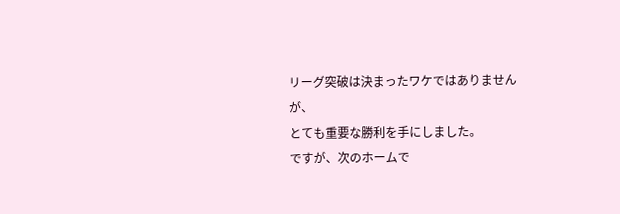リーグ突破は決まったワケではありませんが、
とても重要な勝利を手にしました。
ですが、次のホームで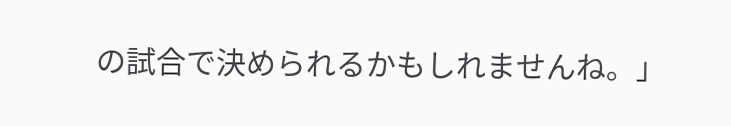の試合で決められるかもしれませんね。」